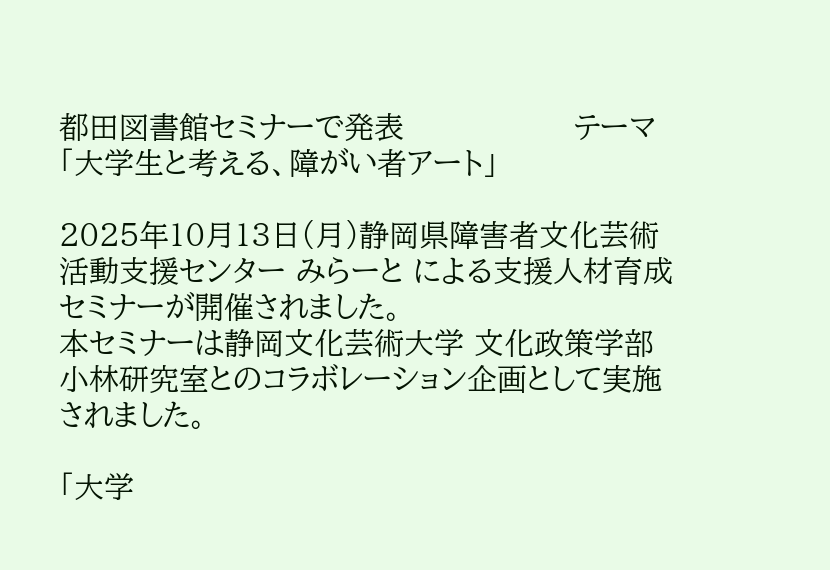都田図書館セミナーで発表                 テーマ「大学生と考える、障がい者アート」

2025年10月13日(月)静岡県障害者文化芸術活動支援センター みらーと による支援人材育成セミナーが開催されました。
本セミナーは静岡文化芸術大学 文化政策学部小林研究室とのコラボレーション企画として実施されました。

「大学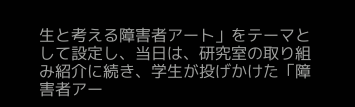生と考える障害者アート」をテーマとして設定し、当日は、研究室の取り組み紹介に続き、学生が投げかけた「障害者アー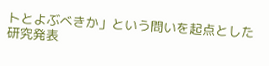トとよぶべきか」という問いを起点とした研究発表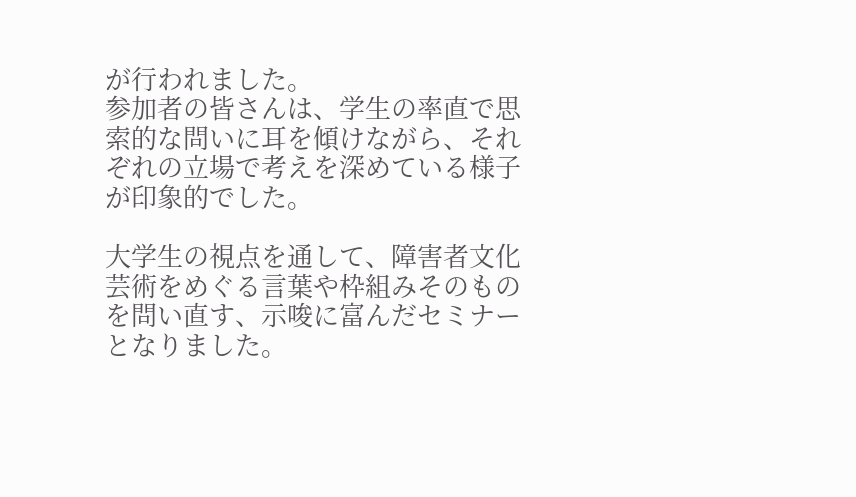が行われました。
参加者の皆さんは、学生の率直で思索的な問いに耳を傾けながら、それぞれの立場で考えを深めている様子が印象的でした。

大学生の視点を通して、障害者文化芸術をめぐる言葉や枠組みそのものを問い直す、示唆に富んだセミナーとなりました。